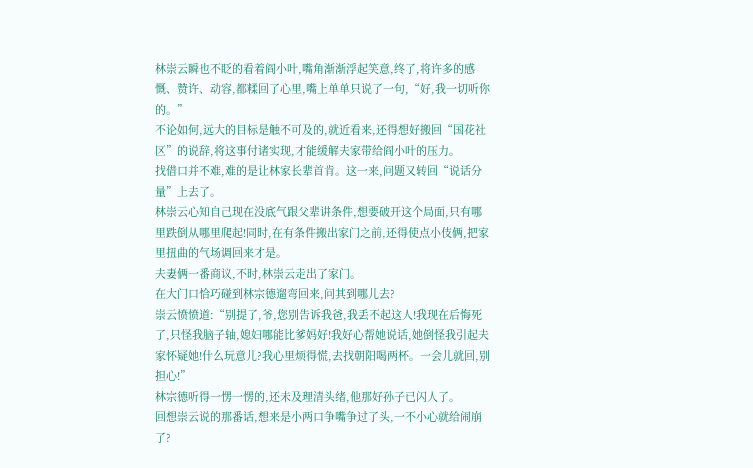林崇云瞬也不眨的看着阎小叶,嘴角渐渐浮起笑意,终了,将许多的感慨、赞许、动容,都糅回了心里,嘴上单单只说了一句,“好,我一切听你的。”
不论如何,远大的目标是触不可及的,就近看来,还得想好搬回“国花社区”的说辞,将这事付诸实现,才能缓解夫家带给阎小叶的压力。
找借口并不难,难的是让林家长辈首肯。这一来,问题又转回“说话分量”上去了。
林崇云心知自己现在没底气跟父辈讲条件,想要破开这个局面,只有哪里跌倒从哪里爬起!同时,在有条件搬出家门之前,还得使点小伎俩,把家里扭曲的气场调回来才是。
夫妻俩一番商议,不时,林崇云走出了家门。
在大门口恰巧碰到林宗德遛弯回来,问其到哪儿去?
崇云愤愤道:“别提了,爷,您别告诉我爸,我丢不起这人!我现在后悔死了,只怪我脑子轴,媳妇哪能比爹妈好!我好心帮她说话,她倒怪我引起夫家怀疑她!什么玩意儿?我心里烦得慌,去找朝阳喝两杯。一会儿就回,别担心!”
林宗德听得一愣一愣的,还未及理清头绪,他那好孙子已闪人了。
回想崇云说的那番话,想来是小两口争嘴争过了头,一不小心就给闹崩了?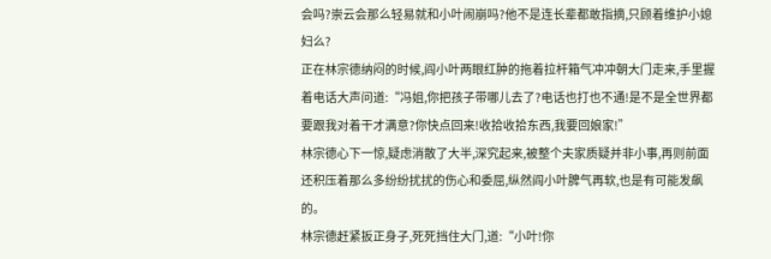会吗?崇云会那么轻易就和小叶闹崩吗?他不是连长辈都敢指摘,只顾着维护小媳妇么?
正在林宗德纳闷的时候,阎小叶两眼红肿的拖着拉杆箱气冲冲朝大门走来,手里握着电话大声问道:“冯姐,你把孩子带哪儿去了?电话也打也不通!是不是全世界都要跟我对着干才满意?你快点回来!收拾收拾东西,我要回娘家!”
林宗德心下一惊,疑虑消散了大半,深究起来,被整个夫家质疑并非小事,再则前面还积压着那么多纷纷扰扰的伤心和委屈,纵然阎小叶脾气再软,也是有可能发飙的。
林宗德赶紧扳正身子,死死挡住大门,道:“小叶!你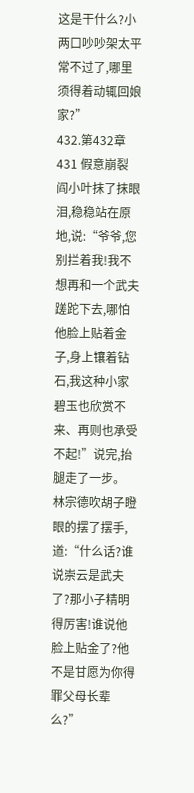这是干什么?小两口吵吵架太平常不过了,哪里须得着动辄回娘家?”
432.第432章 431 假意崩裂
阎小叶抹了抹眼泪,稳稳站在原地,说:“爷爷,您别拦着我!我不想再和一个武夫蹉跎下去,哪怕他脸上贴着金子,身上镶着钻石,我这种小家碧玉也欣赏不来、再则也承受不起!”说完,抬腿走了一步。
林宗德吹胡子瞪眼的摆了摆手,道:“什么话?谁说崇云是武夫了?那小子精明得厉害!谁说他脸上贴金了?他不是甘愿为你得罪父母长辈么?”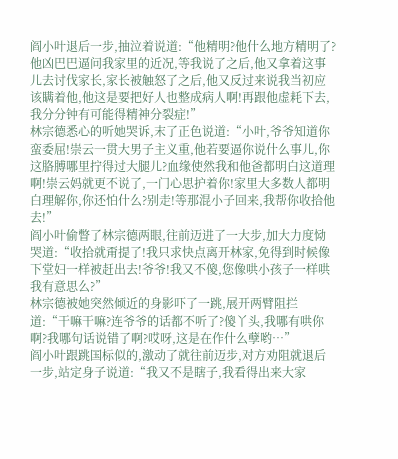阎小叶退后一步,抽泣着说道:“他精明?他什么地方精明了?他凶巴巴逼问我家里的近况,等我说了之后,他又拿着这事儿去讨伐家长,家长被触怒了之后,他又反过来说我当初应该瞒着他,他这是要把好人也整成病人啊!再跟他虚耗下去,我分分钟有可能得精神分裂症!”
林宗德悉心的听她哭诉,末了正色说道:“小叶,爷爷知道你蛮委屈!崇云一贯大男子主义重,他若要逼你说什么事儿,你这胳膊哪里拧得过大腿儿?血缘使然我和他爸都明白这道理啊!崇云妈就更不说了,一门心思护着你!家里大多数人都明白理解你,你还怕什么?别走!等那混小子回来,我帮你收拾他去!”
阎小叶偷瞥了林宗德两眼,往前迈进了一大步,加大力度恸哭道:“收拾就甭提了!我只求快点离开林家,免得到时候像下堂妇一样被赶出去!爷爷!我又不傻,您像哄小孩子一样哄我有意思么?”
林宗德被她突然倾近的身影吓了一跳,展开两臂阻拦道:“干嘛干嘛?连爷爷的话都不听了?傻丫头,我哪有哄你啊?我哪句话说错了啊?哎呀,这是在作什么孽哟…”
阎小叶跟跳国标似的,激动了就往前迈步,对方劝阻就退后一步,站定身子说道:“我又不是瞎子,我看得出来大家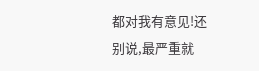都对我有意见!还别说,最严重就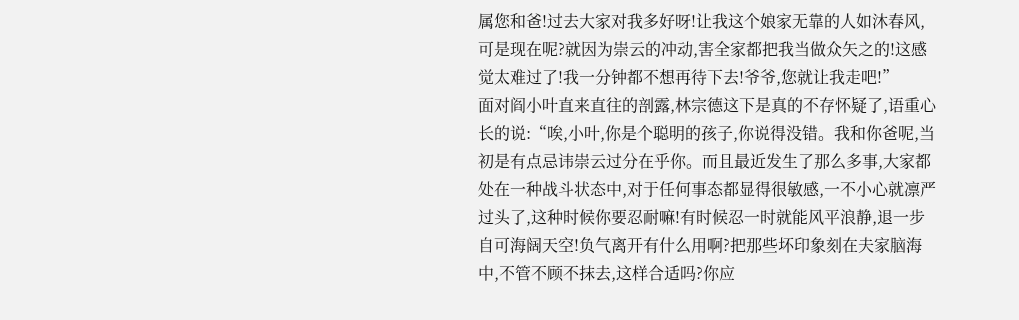属您和爸!过去大家对我多好呀!让我这个娘家无靠的人如沐春风,可是现在呢?就因为崇云的冲动,害全家都把我当做众矢之的!这感觉太难过了!我一分钟都不想再待下去!爷爷,您就让我走吧!”
面对阎小叶直来直往的剖露,林宗德这下是真的不存怀疑了,语重心长的说:“唉,小叶,你是个聪明的孩子,你说得没错。我和你爸呢,当初是有点忌讳崇云过分在乎你。而且最近发生了那么多事,大家都处在一种战斗状态中,对于任何事态都显得很敏感,一不小心就凛严过头了,这种时候你要忍耐嘛!有时候忍一时就能风平浪静,退一步自可海阔天空!负气离开有什么用啊?把那些坏印象刻在夫家脑海中,不管不顾不抹去,这样合适吗?你应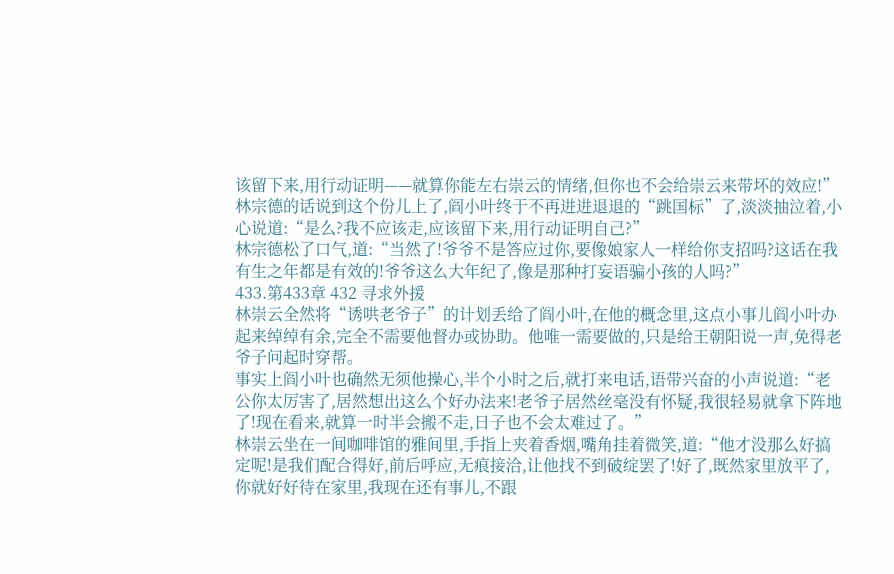该留下来,用行动证明——就算你能左右崇云的情绪,但你也不会给崇云来带坏的效应!”
林宗德的话说到这个份儿上了,阎小叶终于不再进进退退的“跳国标”了,淡淡抽泣着,小心说道:“是么?我不应该走,应该留下来,用行动证明自己?”
林宗德松了口气,道:“当然了!爷爷不是答应过你,要像娘家人一样给你支招吗?这话在我有生之年都是有效的!爷爷这么大年纪了,像是那种打妄语骗小孩的人吗?”
433.第433章 432 寻求外援
林崇云全然将“诱哄老爷子”的计划丢给了阎小叶,在他的概念里,这点小事儿阎小叶办起来绰绰有余,完全不需要他督办或协助。他唯一需要做的,只是给王朝阳说一声,免得老爷子问起时穿帮。
事实上阎小叶也确然无须他操心,半个小时之后,就打来电话,语带兴奋的小声说道:“老公你太厉害了,居然想出这么个好办法来!老爷子居然丝毫没有怀疑,我很轻易就拿下阵地了!现在看来,就算一时半会搬不走,日子也不会太难过了。”
林崇云坐在一间咖啡馆的雅间里,手指上夹着香烟,嘴角挂着微笑,道:“他才没那么好搞定呢!是我们配合得好,前后呼应,无痕接洽,让他找不到破绽罢了!好了,既然家里放平了,你就好好待在家里,我现在还有事儿,不跟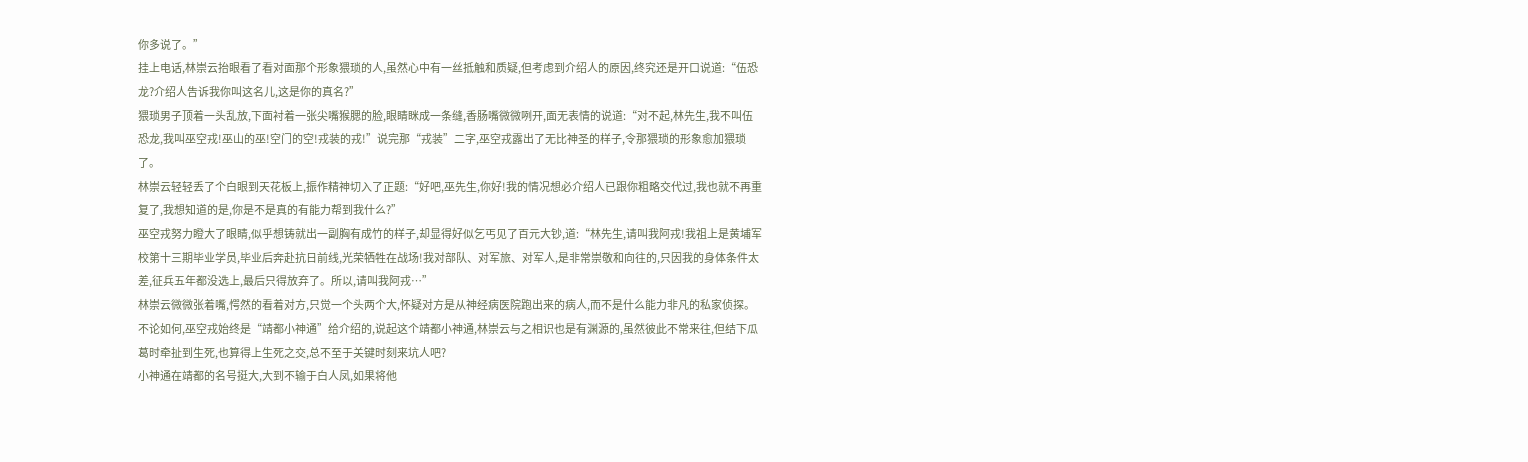你多说了。”
挂上电话,林崇云抬眼看了看对面那个形象猥琐的人,虽然心中有一丝抵触和质疑,但考虑到介绍人的原因,终究还是开口说道:“伍恐龙?介绍人告诉我你叫这名儿,这是你的真名?”
猥琐男子顶着一头乱放,下面衬着一张尖嘴猴腮的脸,眼睛眯成一条缝,香肠嘴微微咧开,面无表情的说道:“对不起,林先生,我不叫伍恐龙,我叫巫空戎!巫山的巫!空门的空!戎装的戎!”说完那“戎装”二字,巫空戎露出了无比神圣的样子,令那猥琐的形象愈加猥琐了。
林崇云轻轻丢了个白眼到天花板上,振作精神切入了正题:“好吧,巫先生,你好!我的情况想必介绍人已跟你粗略交代过,我也就不再重复了,我想知道的是,你是不是真的有能力帮到我什么?”
巫空戎努力瞪大了眼睛,似乎想铸就出一副胸有成竹的样子,却显得好似乞丐见了百元大钞,道:“林先生,请叫我阿戎!我祖上是黄埔军校第十三期毕业学员,毕业后奔赴抗日前线,光荣牺牲在战场!我对部队、对军旅、对军人,是非常崇敬和向往的,只因我的身体条件太差,征兵五年都没选上,最后只得放弃了。所以,请叫我阿戎…”
林崇云微微张着嘴,愕然的看着对方,只觉一个头两个大,怀疑对方是从神经病医院跑出来的病人,而不是什么能力非凡的私家侦探。
不论如何,巫空戎始终是“靖都小神通”给介绍的,说起这个靖都小神通,林崇云与之相识也是有渊源的,虽然彼此不常来往,但结下瓜葛时牵扯到生死,也算得上生死之交,总不至于关键时刻来坑人吧?
小神通在靖都的名号挺大,大到不输于白人凤,如果将他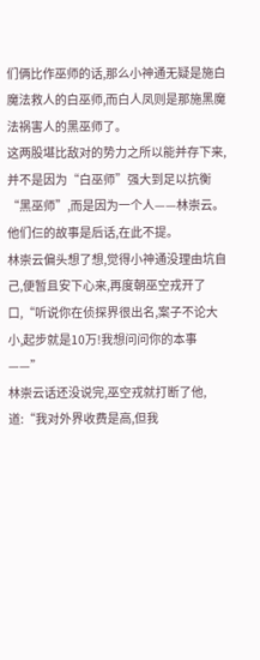们俩比作巫师的话,那么小神通无疑是施白魔法救人的白巫师,而白人凤则是那施黑魔法祸害人的黑巫师了。
这两股堪比敌对的势力之所以能并存下来,并不是因为“白巫师”强大到足以抗衡“黑巫师”,而是因为一个人——林崇云。
他们仨的故事是后话,在此不提。
林崇云偏头想了想,觉得小神通没理由坑自己,便暂且安下心来,再度朝巫空戎开了口,“听说你在侦探界很出名,案子不论大小,起步就是10万!我想问问你的本事——”
林崇云话还没说完,巫空戎就打断了他,道:“我对外界收费是高,但我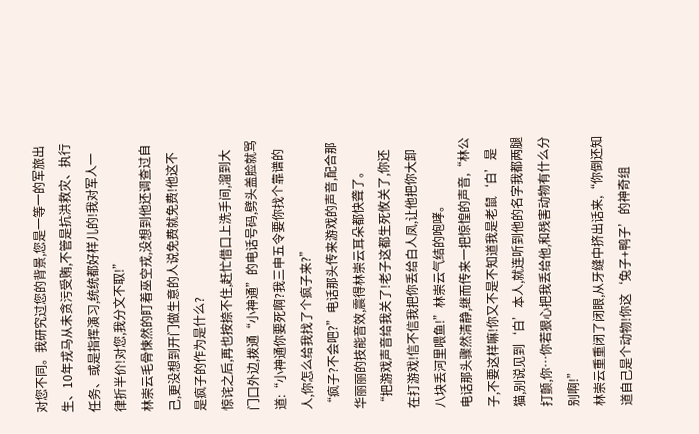对您不同。我研究过您的背景,您是一等一的军旅出生、10年戎马从未贪污受贿,不管是抗洪救灾、执行任务、或是指挥演习,统统都好样儿的!我对军人一律折半价!对您,我分文不取!”
林崇云毛骨悚然的盯着巫空戎,没想到他还调查过自己,更没想到开门做生意的人说免费就免费!他这不是疯子的作为是什么?
惊诧之后,再也按捺不住,赶忙借口上洗手间,溜到大门口外边,拨通“小神通”的电话号码,劈头盖脸就骂道:“小神通你要死啊?我三申五令要你找个靠谱的人,你怎么给我找了个疯子来?”
“疯子?不会吧?”电话那头传来游戏的声音,配合那华丽丽的技能音效,震得林崇云耳朵都快聋了。
“把游戏声音给我关了!老子这都生死攸关了,你还在打游戏!信不信我把你丢给白人凤,让他把你大卸八块丢河里喂鱼!”林崇云气结的咆哮。
电话那头骤然清静,继而传来一把惊惶的声音,“林公子,不要这样嘛!你又不是不知道我是老鼠‘白’是猫,别说见到‘白’本人,就连听到他的名字我都两腿打颤,你…你若狠心把我丢给他,和残害动物有什么分别啊!”
林崇云重重闭了闭眼,从牙缝中挤出话来,“你倒还知道自己是个动物!你这‘兔子+鸭子’的神奇组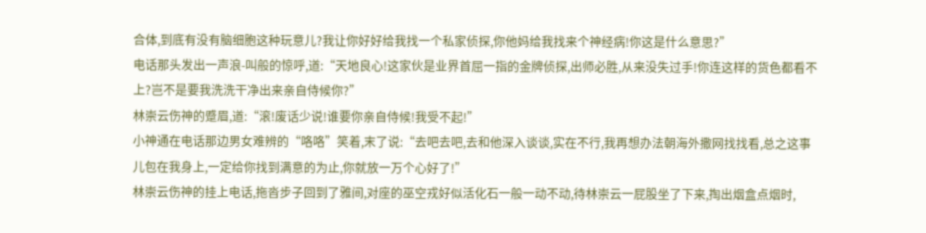合体,到底有没有脑细胞这种玩意儿?我让你好好给我找一个私家侦探,你他妈给我找来个神经病!你这是什么意思?”
电话那头发出一声浪-叫般的惊呼,道:“天地良心!这家伙是业界首屈一指的金牌侦探,出师必胜,从来没失过手!你连这样的货色都看不上?岂不是要我洗洗干净出来亲自侍候你?”
林崇云伤神的蹙眉,道:“滚!废话少说!谁要你亲自侍候!我受不起!”
小神通在电话那边男女难辨的“咯咯”笑着,末了说:“去吧去吧,去和他深入谈谈,实在不行,我再想办法朝海外撒网找找看,总之这事儿包在我身上,一定给你找到满意的为止,你就放一万个心好了!”
林崇云伤神的挂上电话,拖沓步子回到了雅间,对座的巫空戎好似活化石一般一动不动,待林崇云一屁股坐了下来,掏出烟盒点烟时,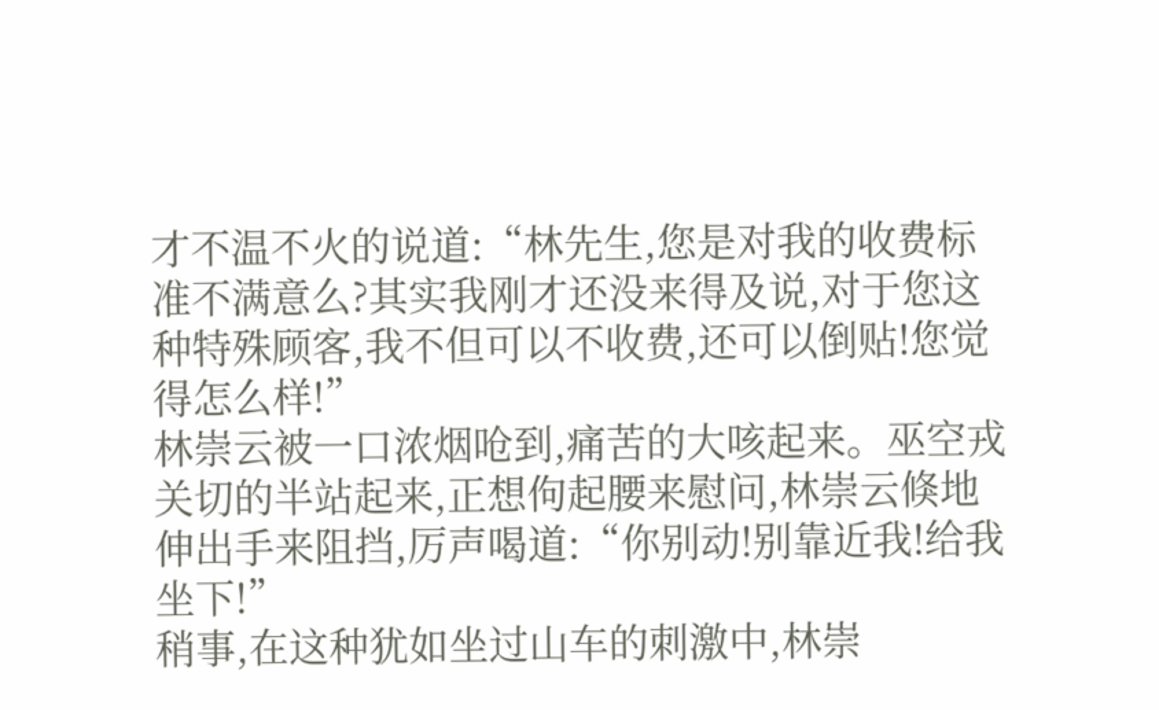才不温不火的说道:“林先生,您是对我的收费标准不满意么?其实我刚才还没来得及说,对于您这种特殊顾客,我不但可以不收费,还可以倒贴!您觉得怎么样!”
林崇云被一口浓烟呛到,痛苦的大咳起来。巫空戎关切的半站起来,正想佝起腰来慰问,林崇云倏地伸出手来阻挡,厉声喝道:“你别动!别靠近我!给我坐下!”
稍事,在这种犹如坐过山车的刺激中,林崇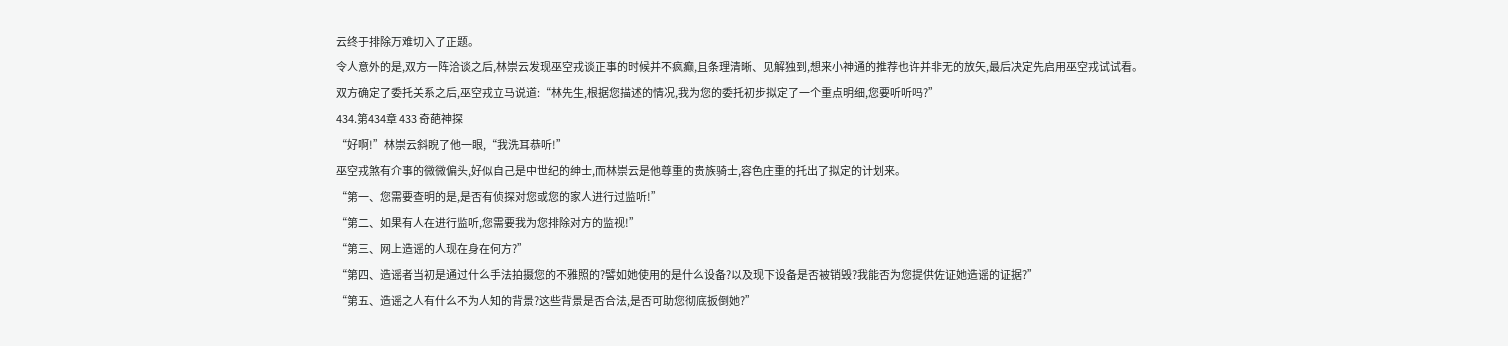云终于排除万难切入了正题。
令人意外的是,双方一阵洽谈之后,林崇云发现巫空戎谈正事的时候并不疯癫,且条理清晰、见解独到,想来小神通的推荐也许并非无的放矢,最后决定先启用巫空戎试试看。
双方确定了委托关系之后,巫空戎立马说道:“林先生,根据您描述的情况,我为您的委托初步拟定了一个重点明细,您要听听吗?”
434.第434章 433 奇葩神探
“好啊!”林崇云斜睨了他一眼,“我洗耳恭听!”
巫空戎煞有介事的微微偏头,好似自己是中世纪的绅士,而林崇云是他尊重的贵族骑士,容色庄重的托出了拟定的计划来。
“第一、您需要查明的是,是否有侦探对您或您的家人进行过监听!”
“第二、如果有人在进行监听,您需要我为您排除对方的监视!”
“第三、网上造谣的人现在身在何方?”
“第四、造谣者当初是通过什么手法拍摄您的不雅照的?譬如她使用的是什么设备?以及现下设备是否被销毁?我能否为您提供佐证她造谣的证据?”
“第五、造谣之人有什么不为人知的背景?这些背景是否合法,是否可助您彻底扳倒她?”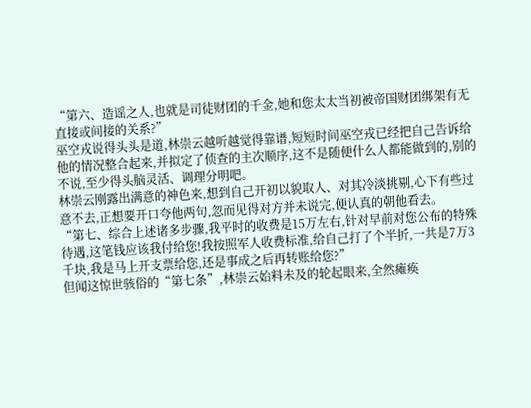“第六、造谣之人,也就是司徒财团的千金,她和您太太当初被帝国财团绑架有无直接或间接的关系?”
巫空戎说得头头是道,林崇云越听越觉得靠谱,短短时间巫空戎已经把自己告诉给他的情况整合起来,并拟定了侦查的主次顺序,这不是随便什么人都能做到的,别的不说,至少得头脑灵活、调理分明吧。
林崇云刚露出满意的神色来,想到自己开初以貌取人、对其冷淡挑剔,心下有些过意不去,正想要开口夸他两句,忽而见得对方并未说完,便认真的朝他看去。
“第七、综合上述诸多步骤,我平时的收费是15万左右,针对早前对您公布的特殊待遇,这笔钱应该我付给您!我按照军人收费标准,给自己打了个半折,一共是7万3千块,我是马上开支票给您,还是事成之后再转账给您?”
但闻这惊世骇俗的“第七条”,林崇云始料未及的轮起眼来,全然瘫痪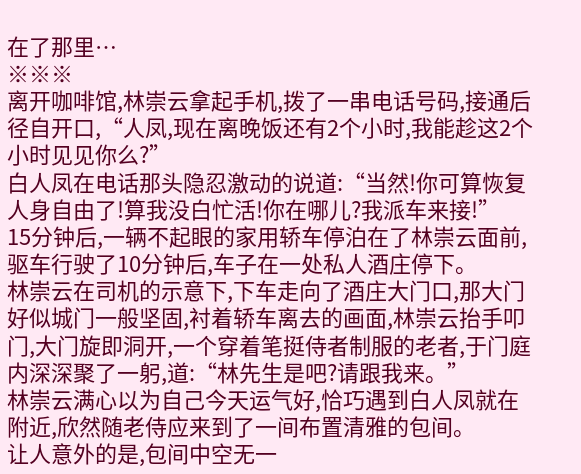在了那里…
※※※
离开咖啡馆,林崇云拿起手机,拨了一串电话号码,接通后径自开口,“人凤,现在离晚饭还有2个小时,我能趁这2个小时见见你么?”
白人凤在电话那头隐忍激动的说道:“当然!你可算恢复人身自由了!算我没白忙活!你在哪儿?我派车来接!”
15分钟后,一辆不起眼的家用轿车停泊在了林崇云面前,驱车行驶了10分钟后,车子在一处私人酒庄停下。
林崇云在司机的示意下,下车走向了酒庄大门口,那大门好似城门一般坚固,衬着轿车离去的画面,林崇云抬手叩门,大门旋即洞开,一个穿着笔挺侍者制服的老者,于门庭内深深聚了一躬,道:“林先生是吧?请跟我来。”
林崇云满心以为自己今天运气好,恰巧遇到白人凤就在附近,欣然随老侍应来到了一间布置清雅的包间。
让人意外的是,包间中空无一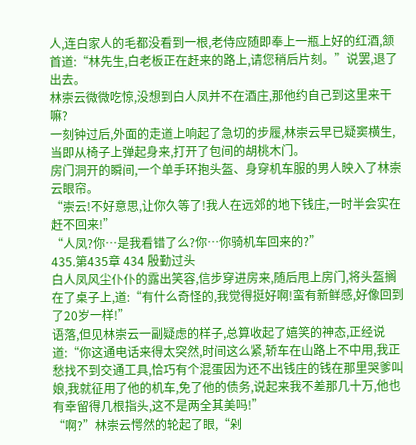人,连白家人的毛都没看到一根,老侍应随即奉上一瓶上好的红酒,颔首道:“林先生,白老板正在赶来的路上,请您稍后片刻。”说罢,退了出去。
林崇云微微吃惊,没想到白人凤并不在酒庄,那他约自己到这里来干嘛?
一刻钟过后,外面的走道上响起了急切的步履,林崇云早已疑窦横生,当即从椅子上弹起身来,打开了包间的胡桃木门。
房门洞开的瞬间,一个单手环抱头盔、身穿机车服的男人映入了林崇云眼帘。
“崇云!不好意思,让你久等了!我人在远郊的地下钱庄,一时半会实在赶不回来!”
“人凤?你…是我看错了么?你…你骑机车回来的?”
435.第435章 434 殷勤过头
白人凤风尘仆仆的露出笑容,信步穿进房来,随后甩上房门,将头盔搁在了桌子上,道:“有什么奇怪的,我觉得挺好啊!蛮有新鲜感,好像回到了20岁一样!”
语落,但见林崇云一副疑虑的样子,总算收起了嬉笑的神态,正经说道:“你这通电话来得太突然,时间这么紧,轿车在山路上不中用,我正愁找不到交通工具,恰巧有个混蛋因为还不出钱庄的钱在那里哭爹叫娘,我就征用了他的机车,免了他的债务,说起来我不差那几十万,他也有幸留得几根指头,这不是两全其美吗!”
“啊?”林崇云愕然的轮起了眼,“剁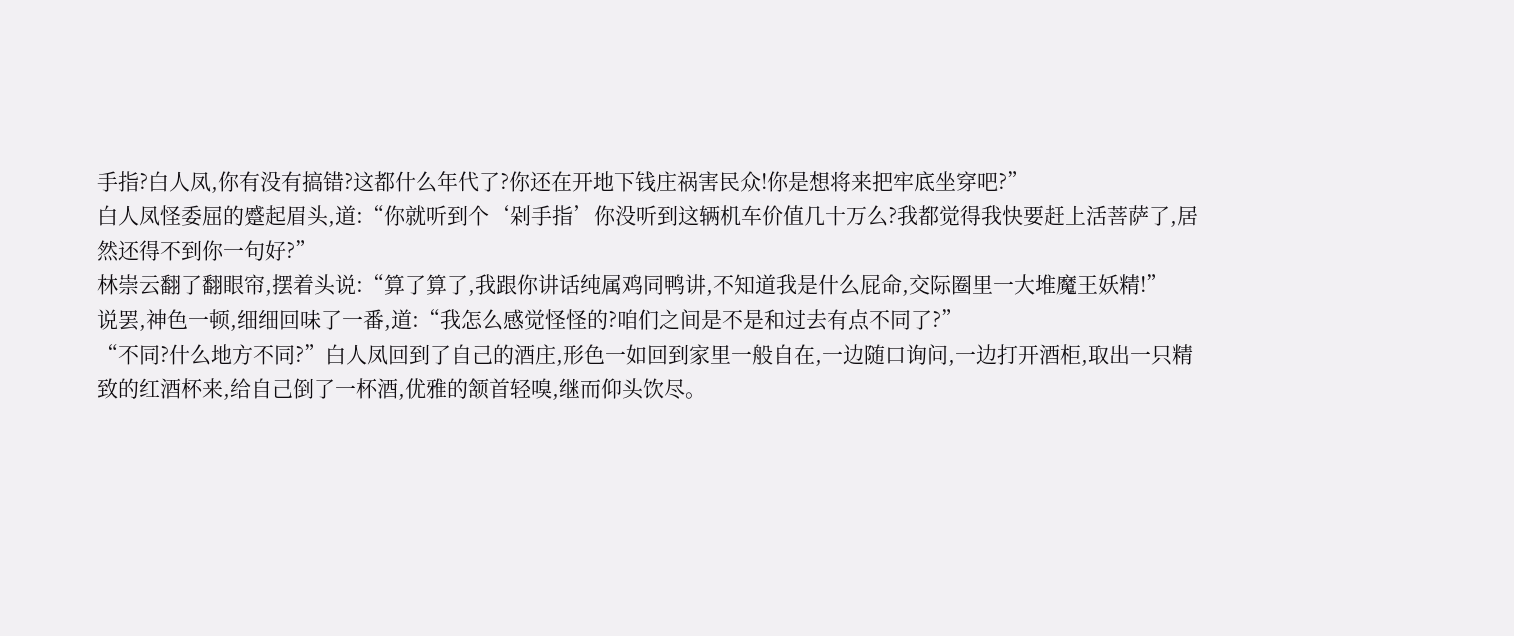手指?白人凤,你有没有搞错?这都什么年代了?你还在开地下钱庄祸害民众!你是想将来把牢底坐穿吧?”
白人凤怪委屈的蹙起眉头,道:“你就听到个‘剁手指’你没听到这辆机车价值几十万么?我都觉得我快要赶上活菩萨了,居然还得不到你一句好?”
林崇云翻了翻眼帘,摆着头说:“算了算了,我跟你讲话纯属鸡同鸭讲,不知道我是什么屁命,交际圈里一大堆魔王妖精!”
说罢,神色一顿,细细回味了一番,道:“我怎么感觉怪怪的?咱们之间是不是和过去有点不同了?”
“不同?什么地方不同?”白人凤回到了自己的酒庄,形色一如回到家里一般自在,一边随口询问,一边打开酒柜,取出一只精致的红酒杯来,给自己倒了一杯酒,优雅的颔首轻嗅,继而仰头饮尽。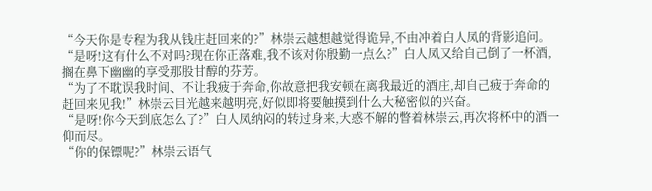“今天你是专程为我从钱庄赶回来的?”林崇云越想越觉得诡异,不由冲着白人凤的背影追问。
“是呀!这有什么不对吗?现在你正落难,我不该对你殷勤一点么?”白人凤又给自己倒了一杯酒,搁在鼻下幽幽的享受那股甘醇的芬芳。
“为了不耽误我时间、不让我疲于奔命,你故意把我安顿在离我最近的酒庄,却自己疲于奔命的赶回来见我!”林崇云目光越来越明亮,好似即将要触摸到什么大秘密似的兴奋。
“是呀!你今天到底怎么了?”白人凤纳闷的转过身来,大惑不解的瞥着林崇云,再次将杯中的酒一仰而尽。
“你的保镖呢?”林崇云语气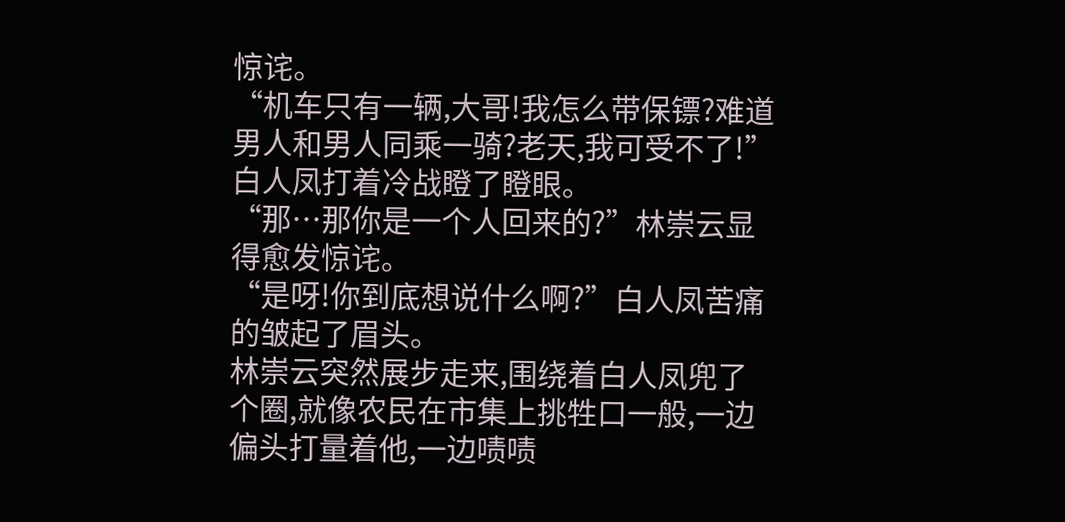惊诧。
“机车只有一辆,大哥!我怎么带保镖?难道男人和男人同乘一骑?老天,我可受不了!”白人凤打着冷战瞪了瞪眼。
“那…那你是一个人回来的?”林崇云显得愈发惊诧。
“是呀!你到底想说什么啊?”白人凤苦痛的皱起了眉头。
林崇云突然展步走来,围绕着白人凤兜了个圈,就像农民在市集上挑牲口一般,一边偏头打量着他,一边啧啧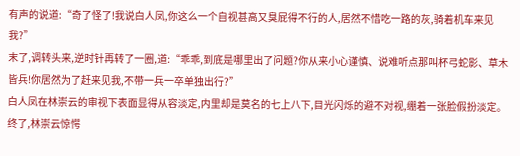有声的说道:“奇了怪了!我说白人凤,你这么一个自视甚高又臭屁得不行的人,居然不惜吃一路的灰,骑着机车来见我?”
末了,调转头来,逆时针再转了一圈,道:“乖乖,到底是哪里出了问题?你从来小心谨慎、说难听点那叫杯弓蛇影、草木皆兵!你居然为了赶来见我,不带一兵一卒单独出行?”
白人凤在林崇云的审视下表面显得从容淡定,内里却是莫名的七上八下,目光闪烁的避不对视,绷着一张脸假扮淡定。
终了,林崇云惊愕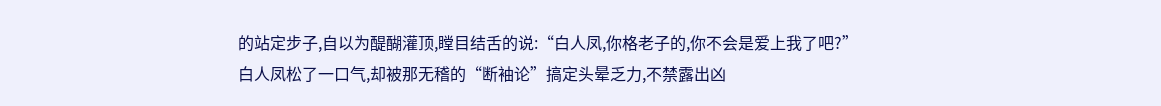的站定步子,自以为醍醐灌顶,瞠目结舌的说:“白人凤,你格老子的,你不会是爱上我了吧?”
白人凤松了一口气,却被那无稽的“断袖论”搞定头晕乏力,不禁露出凶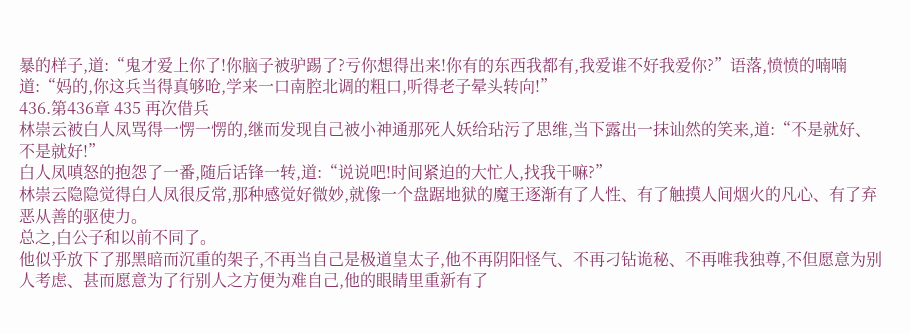暴的样子,道:“鬼才爱上你了!你脑子被驴踢了?亏你想得出来!你有的东西我都有,我爱谁不好我爱你?”语落,愤愤的喃喃道:“妈的,你这兵当得真够呛,学来一口南腔北调的粗口,听得老子晕头转向!”
436.第436章 435 再次借兵
林崇云被白人凤骂得一愣一愣的,继而发现自己被小神通那死人妖给玷污了思维,当下露出一抹讪然的笑来,道:“不是就好、不是就好!”
白人凤嗔怒的抱怨了一番,随后话锋一转,道:“说说吧!时间紧迫的大忙人,找我干嘛?”
林崇云隐隐觉得白人凤很反常,那种感觉好微妙,就像一个盘踞地狱的魔王逐渐有了人性、有了触摸人间烟火的凡心、有了弃恶从善的驱使力。
总之,白公子和以前不同了。
他似乎放下了那黑暗而沉重的架子,不再当自己是极道皇太子,他不再阴阳怪气、不再刁钻诡秘、不再唯我独尊,不但愿意为别人考虑、甚而愿意为了行别人之方便为难自己,他的眼睛里重新有了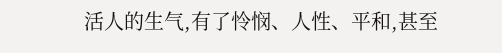活人的生气,有了怜悯、人性、平和,甚至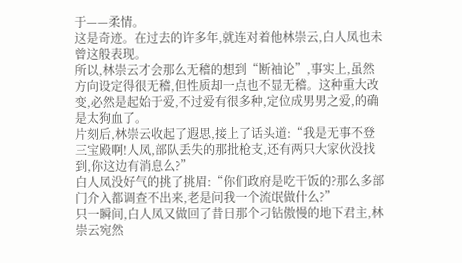于——柔情。
这是奇迹。在过去的许多年,就连对着他林崇云,白人凤也未曾这般表现。
所以,林崇云才会那么无稽的想到“断袖论”,事实上,虽然方向设定得很无稽,但性质却一点也不显无稽。这种重大改变,必然是起始于爱,不过爱有很多种,定位成男男之爱,的确是太狗血了。
片刻后,林崇云收起了遐思,接上了话头道:“我是无事不登三宝殿啊!人凤,部队丢失的那批枪支,还有两只大家伙没找到,你这边有消息么?”
白人凤没好气的挑了挑眉:“你们政府是吃干饭的?那么多部门介入都调查不出来,老是问我一个流氓做什么?”
只一瞬间,白人凤又做回了昔日那个刁钻傲慢的地下君主,林崇云宛然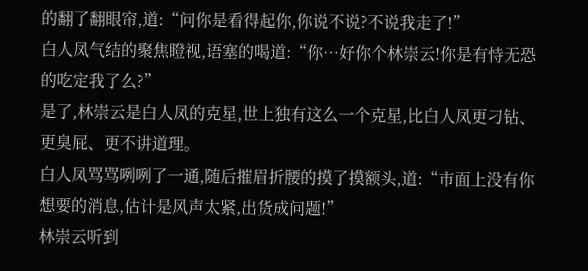的翻了翻眼帘,道:“问你是看得起你,你说不说?不说我走了!”
白人凤气结的聚焦瞪视,语塞的喝道:“你…好你个林崇云!你是有恃无恐的吃定我了么?”
是了,林崇云是白人凤的克星,世上独有这么一个克星,比白人凤更刁钻、更臭屁、更不讲道理。
白人凤骂骂咧咧了一通,随后摧眉折腰的摸了摸额头,道:“市面上没有你想要的消息,估计是风声太紧,出货成问题!”
林崇云听到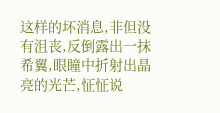这样的坏消息,非但没有沮丧,反倒露出一抹希翼,眼瞳中折射出晶亮的光芒,怔怔说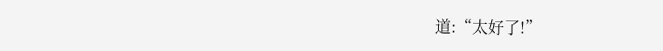道:“太好了!”